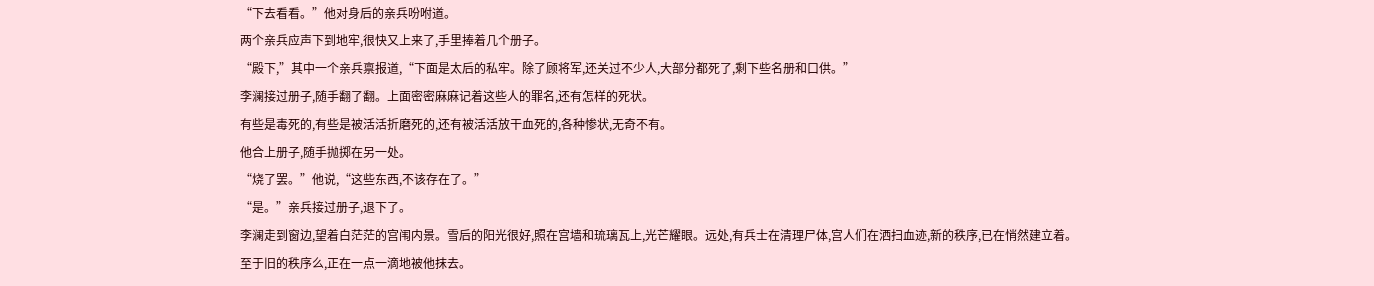“下去看看。”他对身后的亲兵吩咐道。
两个亲兵应声下到地牢,很快又上来了,手里捧着几个册子。
“殿下,”其中一个亲兵禀报道,“下面是太后的私牢。除了顾将军,还关过不少人,大部分都死了,剩下些名册和口供。”
李澜接过册子,随手翻了翻。上面密密麻麻记着这些人的罪名,还有怎样的死状。
有些是毒死的,有些是被活活折磨死的,还有被活活放干血死的,各种惨状,无奇不有。
他合上册子,随手抛掷在另一处。
“烧了罢。”他说,“这些东西,不该存在了。”
“是。”亲兵接过册子,退下了。
李澜走到窗边,望着白茫茫的宫闱内景。雪后的阳光很好,照在宫墙和琉璃瓦上,光芒耀眼。远处,有兵士在清理尸体,宫人们在洒扫血迹,新的秩序,已在悄然建立着。
至于旧的秩序么,正在一点一滴地被他抹去。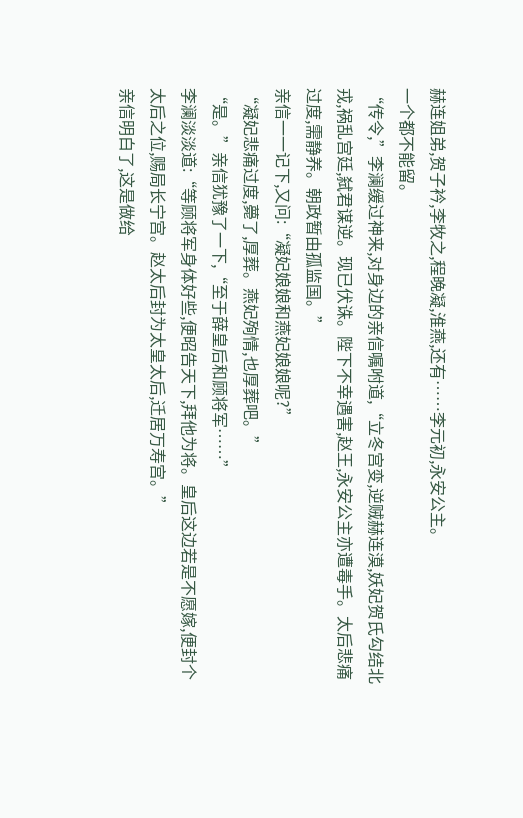赫连姐弟,贺子衿,李牧之,程晚凝,淮燕,还有……李元初,永安公主。
一个都不能留。
“传令,”李澜缓过神来,对身边的亲信嘱咐道,“立冬宫变,逆贼赫连漠,妖妃贺氏勾结北戎,祸乱宫廷,弑君谋逆。现已伏诛。陛下不幸遇害,赵王,永安公主亦遭毒手。太后悲痛过度,需静养。朝政暂由孤监国。”
亲信一一记下,又问:“凝妃娘娘和燕妃娘娘呢?”
“凝妃悲痛过度,薨了,厚葬。燕妃殉情,也厚葬吧。”
“是。”亲信犹豫了一下,“至于薛皇后和顾将军……”
李澜淡淡道:“等顾将军身体好些,便昭告天下,拜他为将。皇后这边若是不愿嫁,便封个太后之位,赐局长宁宫。赵太后封为太皇太后,迁居万寿宫。”
亲信明白了,这是做给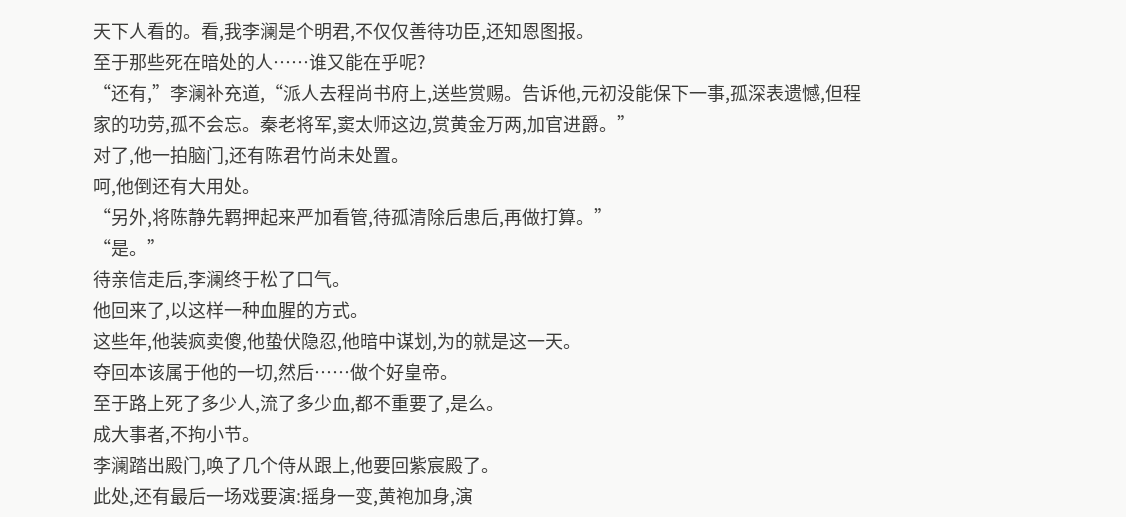天下人看的。看,我李澜是个明君,不仅仅善待功臣,还知恩图报。
至于那些死在暗处的人……谁又能在乎呢?
“还有,”李澜补充道,“派人去程尚书府上,送些赏赐。告诉他,元初没能保下一事,孤深表遗憾,但程家的功劳,孤不会忘。秦老将军,窦太师这边,赏黄金万两,加官进爵。”
对了,他一拍脑门,还有陈君竹尚未处置。
呵,他倒还有大用处。
“另外,将陈静先羁押起来严加看管,待孤清除后患后,再做打算。”
“是。”
待亲信走后,李澜终于松了口气。
他回来了,以这样一种血腥的方式。
这些年,他装疯卖傻,他蛰伏隐忍,他暗中谋划,为的就是这一天。
夺回本该属于他的一切,然后……做个好皇帝。
至于路上死了多少人,流了多少血,都不重要了,是么。
成大事者,不拘小节。
李澜踏出殿门,唤了几个侍从跟上,他要回紫宸殿了。
此处,还有最后一场戏要演:摇身一变,黄袍加身,演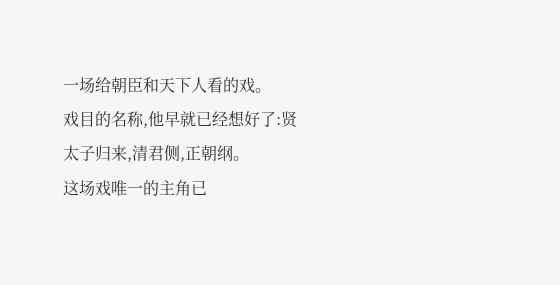一场给朝臣和天下人看的戏。
戏目的名称,他早就已经想好了:贤太子归来,清君侧,正朝纲。
这场戏唯一的主角已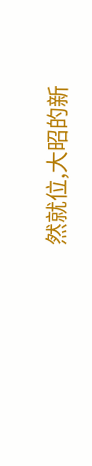然就位,大昭的新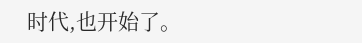时代,也开始了。